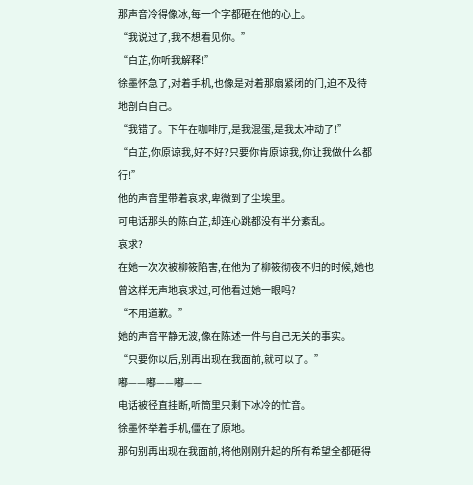那声音冷得像冰,每一个字都砸在他的心上。
“我说过了,我不想看见你。”
“白芷,你听我解释!”
徐墨怀急了,对着手机,也像是对着那扇紧闭的门,迫不及待地剖白自己。
“我错了。下午在咖啡厅,是我混蛋,是我太冲动了!”
“白芷,你原谅我,好不好?只要你肯原谅我,你让我做什么都行!”
他的声音里带着哀求,卑微到了尘埃里。
可电话那头的陈白芷,却连心跳都没有半分紊乱。
哀求?
在她一次次被柳筱陷害,在他为了柳筱彻夜不归的时候,她也曾这样无声地哀求过,可他看过她一眼吗?
“不用道歉。”
她的声音平静无波,像在陈述一件与自己无关的事实。
“只要你以后,别再出现在我面前,就可以了。”
嘟——嘟——嘟——
电话被径直挂断,听筒里只剩下冰冷的忙音。
徐墨怀举着手机,僵在了原地。
那句别再出现在我面前,将他刚刚升起的所有希望全都砸得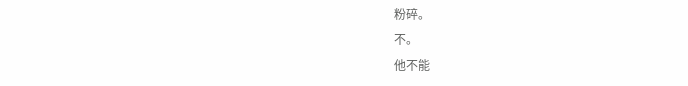粉碎。
不。
他不能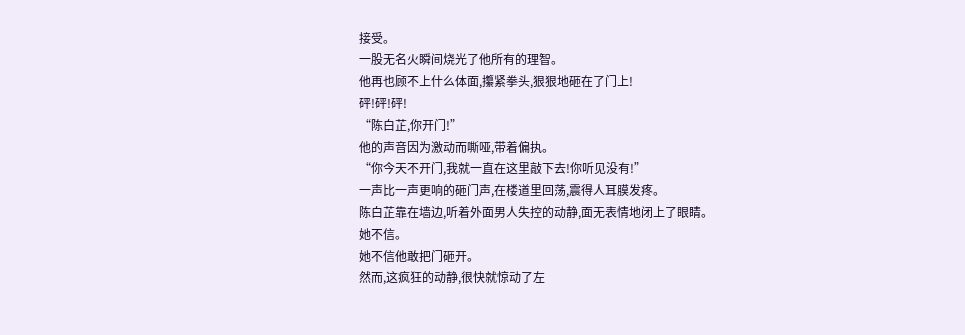接受。
一股无名火瞬间烧光了他所有的理智。
他再也顾不上什么体面,攥紧拳头,狠狠地砸在了门上!
砰!砰!砰!
“陈白芷,你开门!”
他的声音因为激动而嘶哑,带着偏执。
“你今天不开门,我就一直在这里敲下去!你听见没有!”
一声比一声更响的砸门声,在楼道里回荡,震得人耳膜发疼。
陈白芷靠在墙边,听着外面男人失控的动静,面无表情地闭上了眼睛。
她不信。
她不信他敢把门砸开。
然而,这疯狂的动静,很快就惊动了左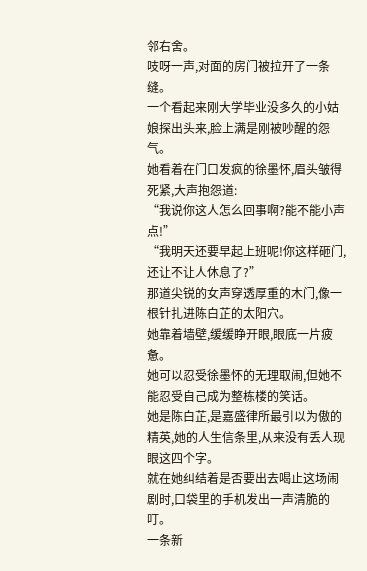邻右舍。
吱呀一声,对面的房门被拉开了一条缝。
一个看起来刚大学毕业没多久的小姑娘探出头来,脸上满是刚被吵醒的怨气。
她看着在门口发疯的徐墨怀,眉头皱得死紧,大声抱怨道:
“我说你这人怎么回事啊?能不能小声点!”
“我明天还要早起上班呢!你这样砸门,还让不让人休息了?”
那道尖锐的女声穿透厚重的木门,像一根针扎进陈白芷的太阳穴。
她靠着墙壁,缓缓睁开眼,眼底一片疲惫。
她可以忍受徐墨怀的无理取闹,但她不能忍受自己成为整栋楼的笑话。
她是陈白芷,是嘉盛律所最引以为傲的精英,她的人生信条里,从来没有丢人现眼这四个字。
就在她纠结着是否要出去喝止这场闹剧时,口袋里的手机发出一声清脆的叮。
一条新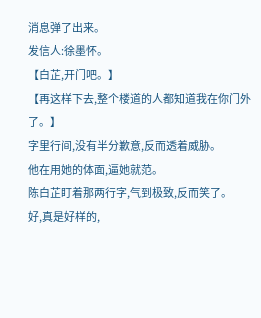消息弹了出来。
发信人:徐墨怀。
【白芷,开门吧。】
【再这样下去,整个楼道的人都知道我在你门外了。】
字里行间,没有半分歉意,反而透着威胁。
他在用她的体面,逼她就范。
陈白芷盯着那两行字,气到极致,反而笑了。
好,真是好样的,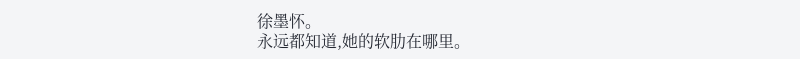徐墨怀。
永远都知道,她的软肋在哪里。